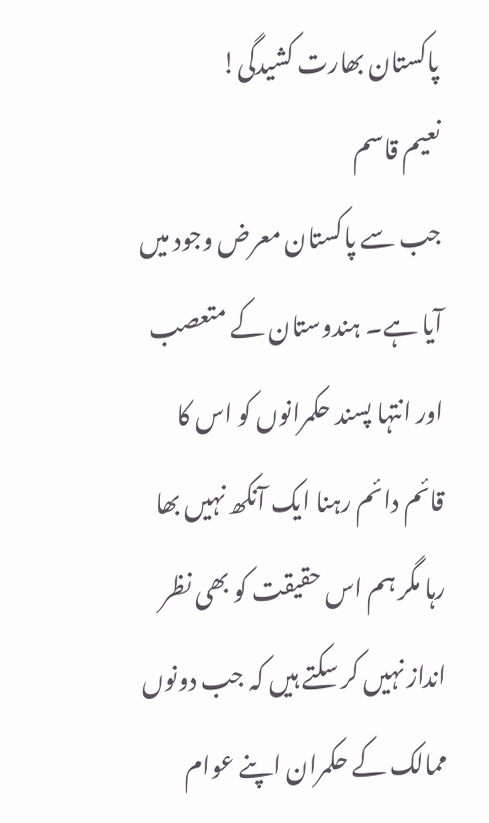پاکستان بھارت کشیدگی!
نعیم قاسم
جب سے پاکستان معرض وجود میں آیا ہے۔ ہندوستان کے متعصب اور انتہا پسند حکمرانوں کو اس کا قائم دائم رہنا ایک آنکھ نہیں بھا رہا مگر ہم اس حقیقت کو بھی نظر انداز نہیں کر سکتے ہیں کہ جب دونوں ممالک کے حکمران اپنے عوام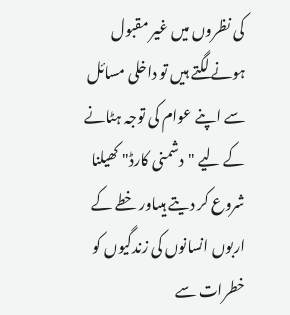کی نظروں میں غیر مقبول ہونے لگتے ہیں تو داخلی مسائل سے اپنے عوام کی توجہ ہٹانے کے لیے "دشمنی کارڈ" کھیلنا شروع کر دیتے ہیںاور خطے کے اربوں انسانوں کی زندگیوں کو خطرات سے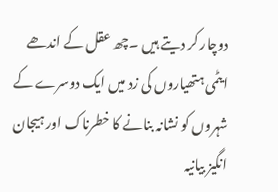دوچار کر دیتے ہیں ۔چھ عقل کے اندھے ایٹمی ہتھیاروں کی زد میں ایک دوسرے کے شہروں کو نشانہ بنانے کا خطرناک اور ہیجان انگیز بیانیہ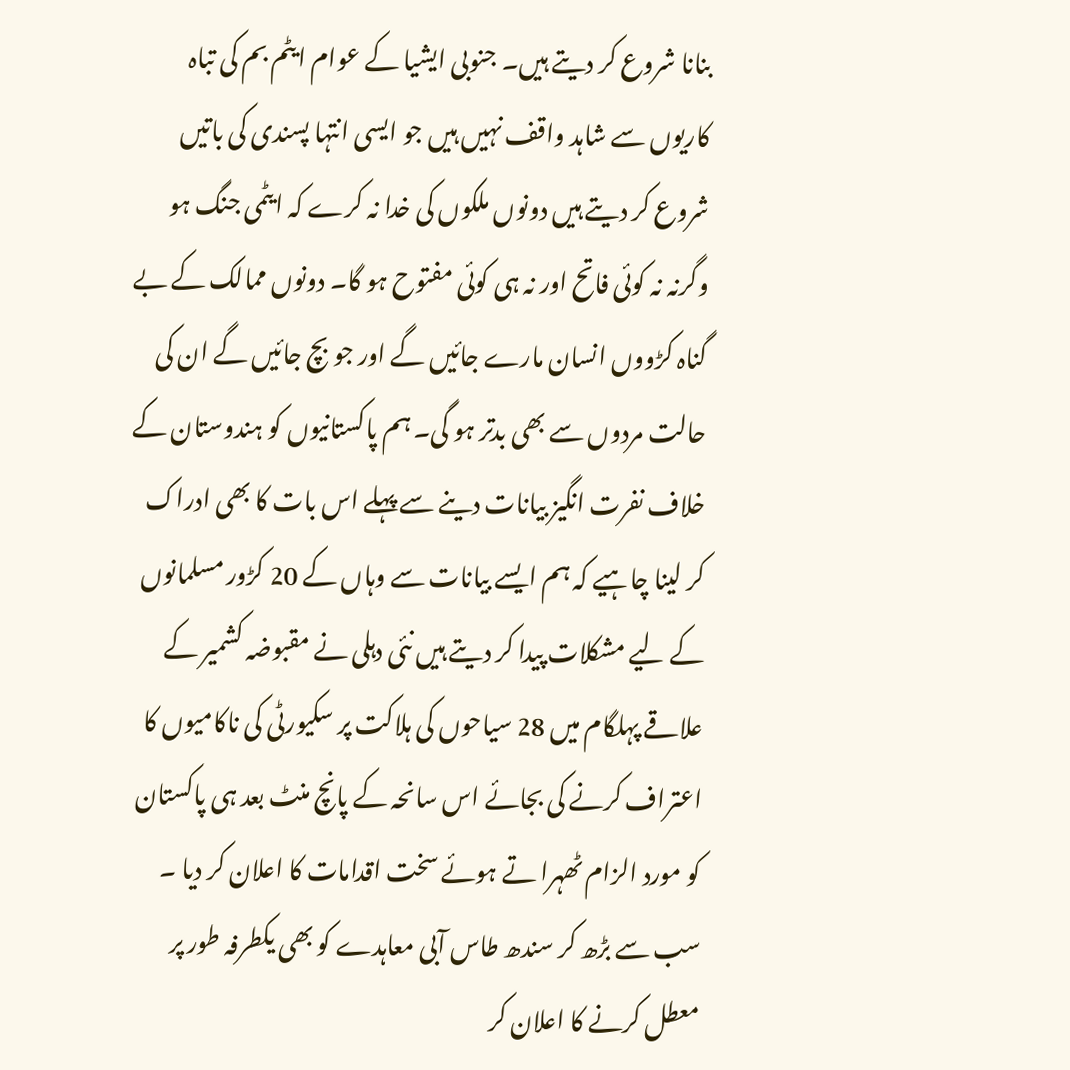بنانا شروع کر دیتے ہیں۔ جنوبی ایشیا کے عوام ایٹم بم کی تباہ کاریوں سے شاہد واقف نہیں ہیں جو ایسی انتہا پسندی کی باتیں شروع کر دیتے ہیں دونوں ملکوں کی خدا نہ کرے کہ ایٹمی جنگ ہو وگرنہ نہ کوئی فاتح اور نہ ہی کوئی مفتوح ہو گا۔ دونوں ممالک کے بے گناہ کڑووں انسان مارے جائیں گے اور جو بچ جائیں گے ان کی حالت مردوں سے بھی بدتر ہو گی۔ ہم پاکستانیوں کو ہندوستان کے خلاف نفرت انگیز بیانات دینے سے پہلے اس بات کا بھی ادراک کر لینا چاہیے کہ ہم ایسے بیانات سے وہاں کے 20 کڑور مسلمانوں کے لیے مشکلات پیدا کر دیتے ہیں نئی دہلی نے مقبوضہ کشمیر کے علاقے پہلگام میں 28 سیاحوں کی ہلاکت پر سکیورٹی کی ناکامیوں کا اعتراف کرنے کی بجائے اس سانحہ کے پانچ منٹ بعد ہی پاکستان کو مورد الزام ٹھہرا تے ہوئے سخت اقدامات کا اعلان کر دیا ۔ سب سے بڑھ کر سندھ طاس آبی معاہدے کو بھی یکطرفہ طور پر معطل کرنے کا اعلان کر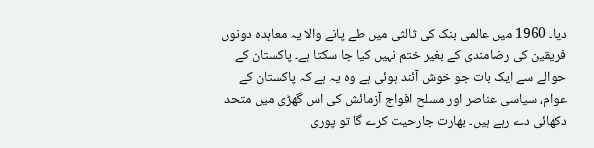دیا۔ 1960 میں عالمی بنک کی ثالثی میں طے پانے والا یہ معاہدہ دونوں فریقین کی رضامندی کے بغیر ختم نہیں کیا جا سکتا ہے۔ پاکستان کے حوالے سے ایک بات جو خوش آئند ہوئی ہے وہ یہ ہے کہ پاکستان کے عوام، سیاسی عناصر اور مسلح افواج آزمائش کی اس گھڑی میں متحد دکھائی دے رہے ہیں۔ بھارت جارحیت کرے گا تو پوری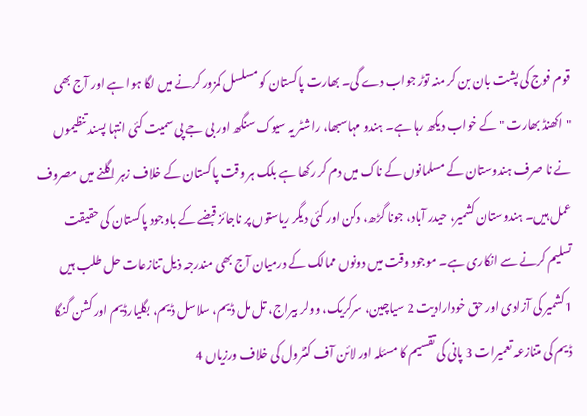قوم فوج کی پشت بان بن کر منہ توڑ جواب دے گی۔ بھارت پاکستان کو مسلسل کمزور کرنے میں لگا ہوا ہے اور آج بھی "اکھنڈ بھارت " کے خواب دیکھ رہا ہے۔ ہندو مہاسبھا، راشٹر یہ سیوک سنگھ اور بی جے پی سمیت کئی انتہا پسند تنظیموں نے نا صرف ہندوستان کے مسلمانوں کے ناک میں دم کر رکھا ہے بلک ہر وقت پاکستان کے خلاف زہر اگلنے میں مصروف عمل ہیں۔ ہندوستان کشمیر، حیدر آباد، جونا گڑھ، دکن اور کئی دیگر ریاستوں پر ناجائز قبضے کے باوجود پاکستان کی حقیقت تسلیم کرنے سے انکاری ہے۔ موجود وقت میں دونوں ممالک کے درمیان آج بھی مندرجہ ذیل تنازعات حل طلب ہیں 1کشمیر کی آزادی اور حق خودارادیت 2 سیاچین، سرکریک، وولر بیراج، تل مل ڈیم، سلاسل ڈیم، بگلیارڈیم اور کشن گنگا ڈیم کی متنازعہ تعمیرات 3 پانی کی تقسیم کا مسئلہ اور لائن آف کنٹرول کی خلاف ورزیاں 4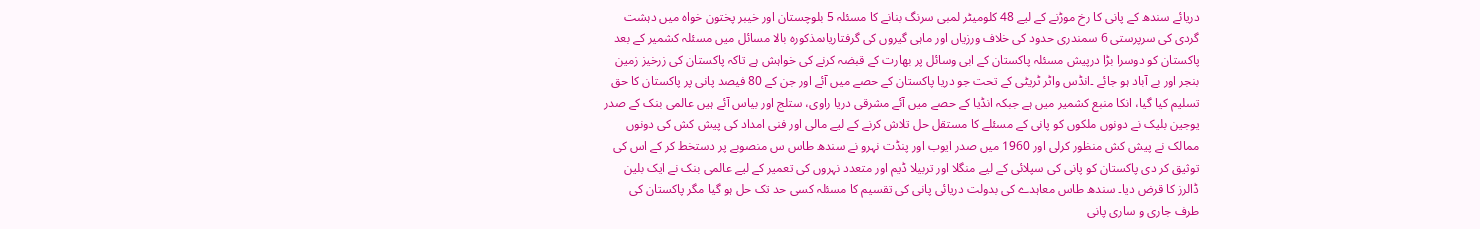دریائے سندھ کے پانی کا رخ موڑنے کے لیے 48 کلومیٹر لمبی سرنگ بنانے کا مسئلہ 5 بلوچستان اور خیبر پختون خواہ میں دہشت گردی کی سرپرستی 6 سمندری حدود کی خلاف ورزیاں اور ماہی گیروں کی گرفتاریاںمذکورہ بالا مسائل میں مسئلہ کشمیر کے بعد پاکستان کو دوسرا بڑا درپیش مسئلہ پاکستان کے ابی وسائل پر بھارت کے قبضہ کرنے کی خواہش ہے تاکہ پاکستان کی زرخیز زمین بنجر اور بے آباد ہو جائے ۔انڈس واٹر ٹریٹی کے تحت جو دریا پاکستان کے حصے میں آئے اور جن کے 80 فیصد پانی پر پاکستان کا حق تسلیم کیا گیا، انکا منبع کشمیر میں ہے جبکہ انڈیا کے حصے میں آئے مشرقی دریا راوی، ستلج اور بیاس آئے ہیں عالمی بنک کے صدر یوجین بلیک نے دونوں ملکوں کو پانی کے مسئلے کا مستقل حل تلاش کرنے کے لیے مالی اور فنی امداد کی پیش کش کی دونوں ممالک نے پیش کش منظور کرلی اور 1960 میں صدر ایوب اور پنڈت نہرو نے سندھ طاس س منصوبے پر دستخط کر کے اس کی توثیق کر دی پاکستان کو پانی کی سپلائی کے لیے منگلا اور تربیلا ڈیم اور متعدد نہروں کی تعمیر کے لیے عالمی بنک نے ایک بلین ڈالرز کا قرض دیا۔ سندھ طاس معاہدے کی بدولت دریائی پانی کی تقسیم کا مسئلہ کسی حد تک حل ہو گیا مگر پاکستان کی طرف جاری و ساری پانی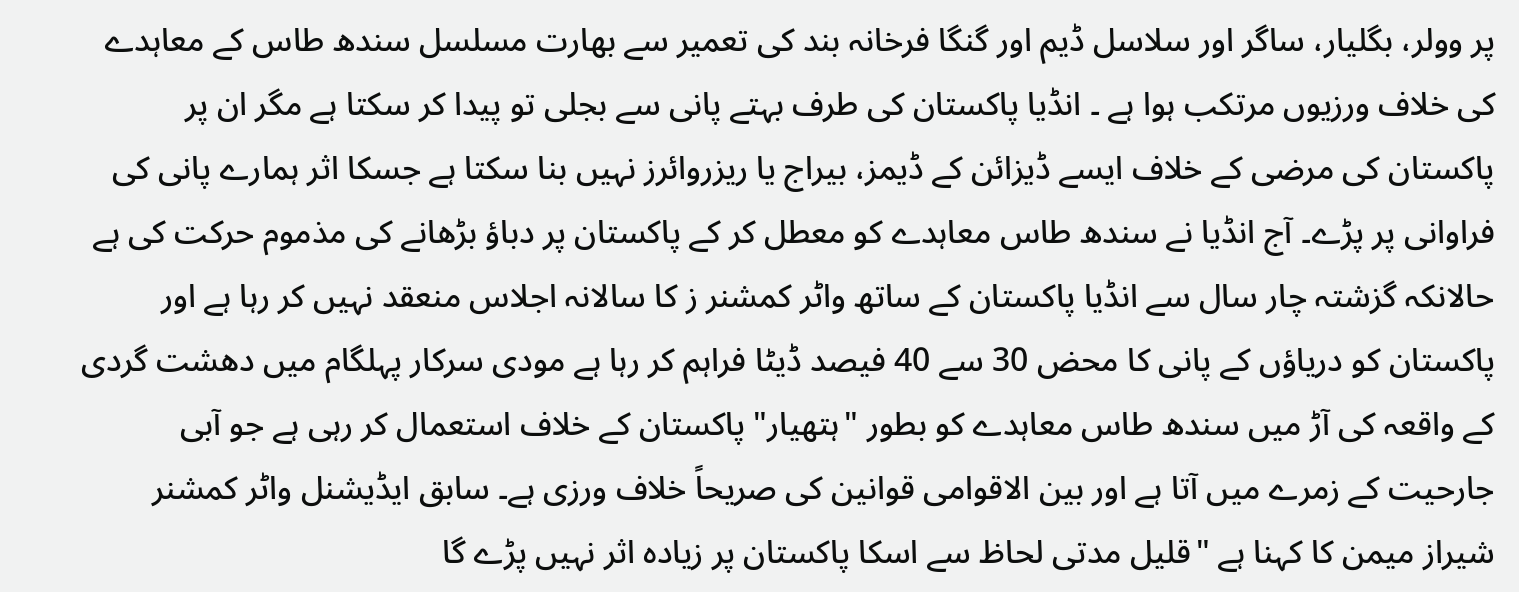پر وولر، بگلیار، ساگر اور سلاسل ڈیم اور گنگا فرخانہ بند کی تعمیر سے بھارت مسلسل سندھ طاس کے معاہدے کی خلاف ورزیوں مرتکب ہوا ہے ۔ انڈیا پاکستان کی طرف بہتے پانی سے بجلی تو پیدا کر سکتا ہے مگر ان پر پاکستان کی مرضی کے خلاف ایسے ڈیزائن کے ڈیمز، بیراج یا ریزروائرز نہیں بنا سکتا ہے جسکا اثر ہمارے پانی کی فراوانی پر پڑے۔ آج انڈیا نے سندھ طاس معاہدے کو معطل کر کے پاکستان پر دباؤ بڑھانے کی مذموم حرکت کی ہے حالانکہ گزشتہ چار سال سے انڈیا پاکستان کے ساتھ واٹر کمشنر ز کا سالانہ اجلاس منعقد نہیں کر رہا ہے اور پاکستان کو دریاؤں کے پانی کا محض 30 سے 40 فیصد ڈیٹا فراہم کر رہا ہے مودی سرکار پہلگام میں دھشت گردی کے واقعہ کی آڑ میں سندھ طاس معاہدے کو بطور "ہتھیار" پاکستان کے خلاف استعمال کر رہی ہے جو آبی جارحیت کے زمرے میں آتا ہے اور بین الاقوامی قوانین کی صریحاً خلاف ورزی ہے۔ سابق ایڈیشنل واٹر کمشنر شیراز میمن کا کہنا ہے "قلیل مدتی لحاظ سے اسکا پاکستان پر زیادہ اثر نہیں پڑے گا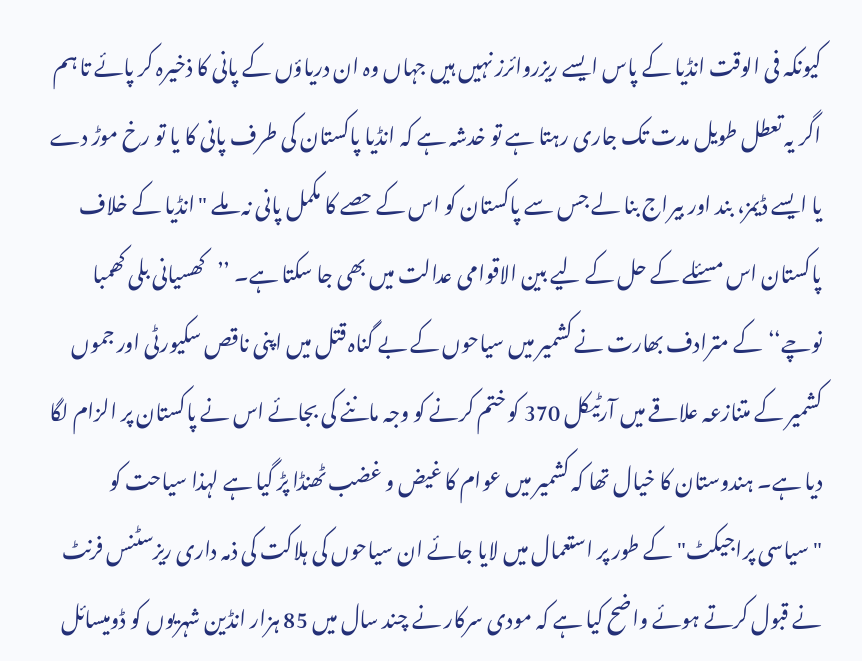کیونکہ فی الوقت انڈیا کے پاس ایسے ریزروائرز نہیں ہیں جہاں وہ ان دریاؤں کے پانی کا ذخیرہ کر پائے تا ہم اگر یہ تعطل طویل مدت تک جاری رہتا ہے تو خدشہ ہے کہ انڈیا پاکستان کی طرف پانی کا یا تو رخ موڑ دے یا ایسے ڈیمز، بند اور بیراج بنا لے جس سے پاکستان کو اس کے حصے کا مکمل پانی نہ ملے "انڈیا کے خلاف پاکستان اس مسئلے کے حل کے لیے بین الاقوامی عدالت میں بھی جا سکتا ہے۔ ’’کھسیانی بلی کھمبا نوچے‘‘کے مترادف بھارت نے کشمیر میں سیاحوں کے بے گناہ قتل میں اپنی ناقص سکیورٹی اور جموں کشمیر کے متنازعہ علاقے میں آرٹیکل 370 کو ختم کرنے کو وجہ ماننے کی بجائے اس نے پاکستان پر الزام لگا دیا ہے۔ ہندوستان کا خیال تھا کہ کشمیر میں عوام کا غیض و غضب ٹھنڈا پڑ گیا ہے لہذا سیاحت کو "سیاسی پراجیکٹ" کے طور پر استعمال میں لایا جائے ان سیاحوں کی ہلاکت کی ذمہ داری ریزسٹنس فرنٹ نے قبول کرتے ہوئے واضح کیا ہے کہ مودی سرکار نے چند سال میں 85 ہزار انڈین شہریوں کو ڈومیسائل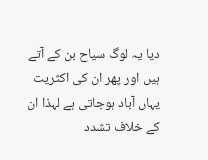دیا یہ لوگ سیاح بن کے آتے ہیں اور پھر ان کی اکثریت یہاں آباد ہوجاتی ہے لہذا ان کے خلاف تشدد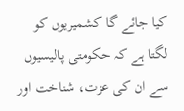کیا جائے گا کشمیریوں کو لگتا ہے کہ حکومتی پالیسیوں سے ان کی عزت، شناخت اور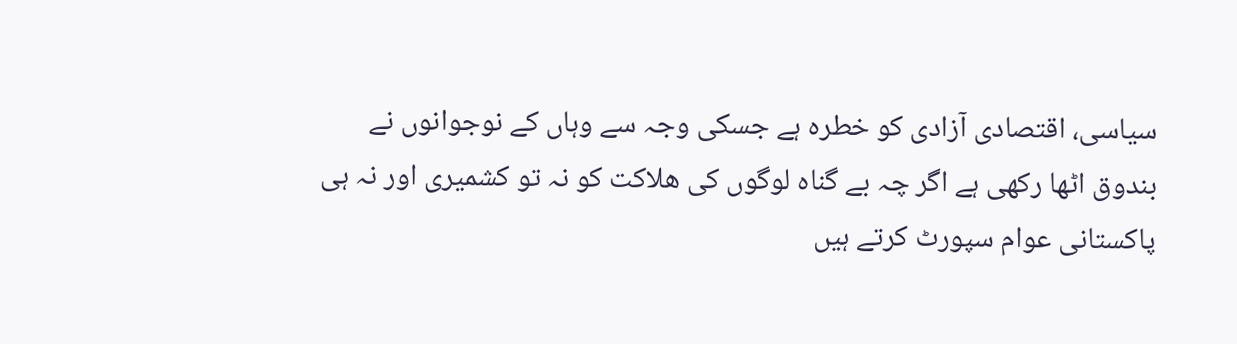سیاسی، اقتصادی آزادی کو خطرہ ہے جسکی وجہ سے وہاں کے نوجوانوں نے بندوق اٹھا رکھی ہے اگر چہ بے گناہ لوگوں کی ھلاکت کو نہ تو کشمیری اور نہ ہی پاکستانی عوام سپورٹ کرتے ہیں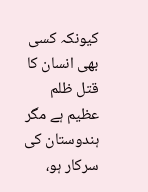کیونکہ کسی بھی انسان کا قتل ظلم عظیم ہے مگر ہندوستان کی سرکار ہو،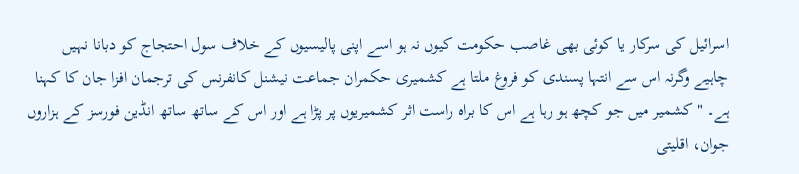اسرائیل کی سرکار یا کوئی بھی غاصب حکومت کیوں نہ ہو اسے اپنی پالیسیوں کے خلاف سول احتجاج کو دبانا نہیں چاہیے وگرنہ اس سے انتہا پسندی کو فروغ ملتا ہے کشمیری حکمران جماعت نیشنل کانفرنس کی ترجمان افزا جان کا کہنا ہے۔ "کشمیر میں جو کچھ ہو رہا ہے اس کا براہ راست اثر کشمیریوں پر پڑا ہے اور اس کے ساتھ ساتھ انڈین فورسز کے ہزاروں جوان، اقلیتی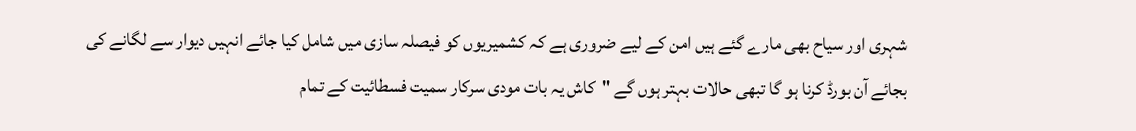شہری اور سیاح بھی مارے گئے ہیں امن کے لیے ضروری ہے کہ کشمیریوں کو فیصلہ سازی میں شامل کیا جائے انہیں دیوار سے لگانے کی بجائے آن بورڈ کرنا ہو گا تبھی حالات بہتر ہوں گے "کاش یہ بات مودی سرکار سمیت فسطائیت کے تمام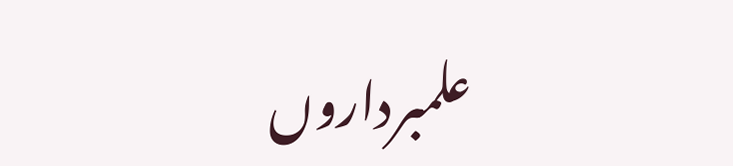علمبرداروں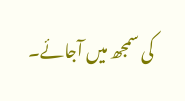کی سمجھ میں آجائے۔